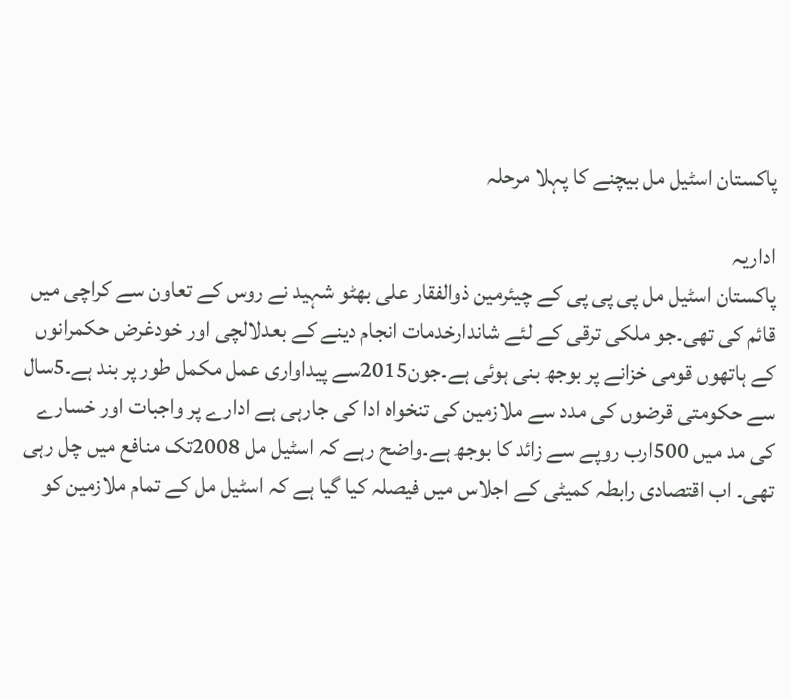پاکستان اسٹیل مل بیچنے کا پہلا مرحلہ

اداریہ
پاکستان اسٹیل مل پی پی پی کے چیئرمین ذوالفقار علی بھٹو شہید نے روس کے تعاون سے کراچی میں قائم کی تھی۔جو ملکی ترقی کے لئے شاندارخدمات انجام دینے کے بعدلالچی اور خودغرض حکمرانوں کے ہاتھوں قومی خزانے پر بوجھ بنی ہوئی ہے۔جون2015سے پیداواری عمل مکمل طور پر بند ہے۔5سال سے حکومتی قرضوں کی مدد سے ملازمین کی تنخواہ ادا کی جارہی ہے ادارے پر واجبات اور خسارے کی مد میں 500ارب روپے سے زائد کا بوجھ ہے۔واضح رہے کہ اسٹیل مل 2008تک منافع میں چل رہی تھی۔ اب اقتصادی رابطہ کمیٹی کے اجلاس میں فیصلہ کیا گیا ہے کہ اسٹیل مل کے تمام ملازمین کو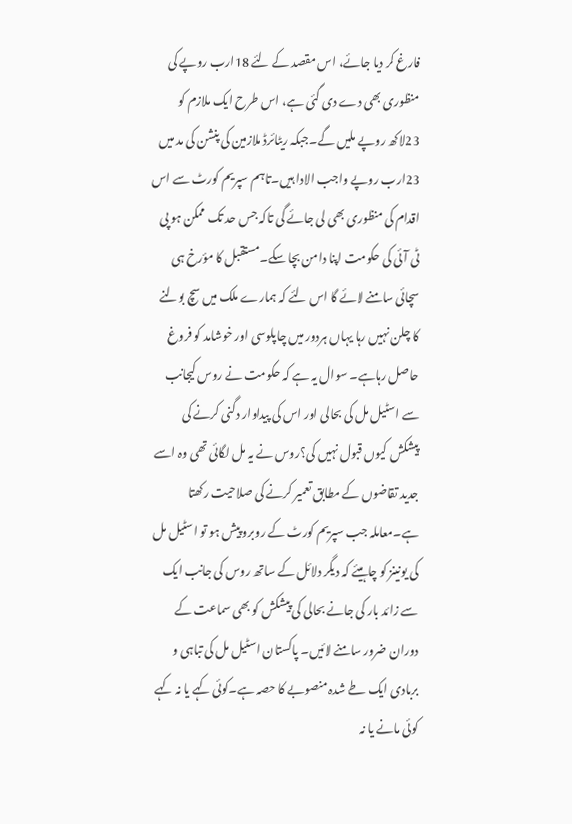فارغ کر دیا جائے، اس مقصد کے لئے 18ارب روپے کی منظوری بھی دے دی گئی ہے، اس طرح ایک ملازم کو 23لاکھ روپے ملیں گے۔جبکہ ریٹائرڈ ملازمین کی پنشن کی مد میں 23ارب روپے واجب الادا ہیں۔تاہم سپریم کورٹ سے اس اقدام کی منظوری بھی لی جائے گی تاکہ جس حد تک ممکن ہو پی ٹی آئی کی حکومت اپنا دامن بچا سکے۔مستقبل کا مؤرخ ہی سچائی سامنے لائے گا اس لئے کہ ہمارے ملک میں سچ بولنے کا چلن نہیں رہا یہاں ہردور میں چاپلوسی اور خوشامد کو فروغ حاصل رہاہے۔ سوال یہ ہے کہ حکومت نے روس کیجانب سے اسٹیل مل کی بحالی اور اس کی پیداوار دگنی کرنے کی پیشکش کیوں قبول نہیں کی؟روس نے یہ مل لگائی تھی وہ اسے جدید تقاضوں کے مطابق تعمیر کرنے کی صلاحیت رکھتا ہے۔معاملہ جب سپریم کورٹ کے روبرو پیش ہو تو اسٹیل مل کی یونینز کو چاہیئے کہ دیگر دلائل کے ساتھ روس کی جانب ایک سے زائد بار کی جانے بحالی کی پیشکش کو بھی سماعت کے دوران ضرور سامنے لائیں۔ پاکستان اسٹیل مل کی تباہی و بربادی ایک طے شدہ منصوبے کا حصہ ہے۔کوئی کہے یا نہ کہے کوئی مانے یا نہ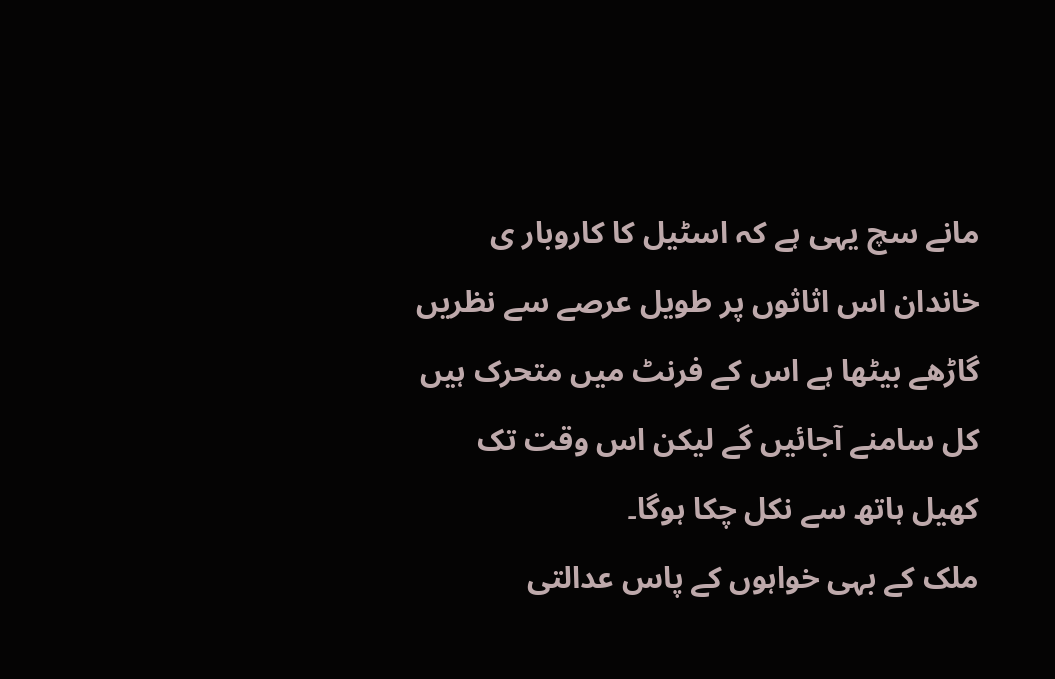مانے سچ یہی ہے کہ اسٹیل کا کاروبار ی خاندان اس اثاثوں پر طویل عرصے سے نظریں گاڑھے بیٹھا ہے اس کے فرنٹ میں متحرک ہیں کل سامنے آجائیں گے لیکن اس وقت تک کھیل ہاتھ سے نکل چکا ہوگا۔
ملک کے بہی خواہوں کے پاس عدالتی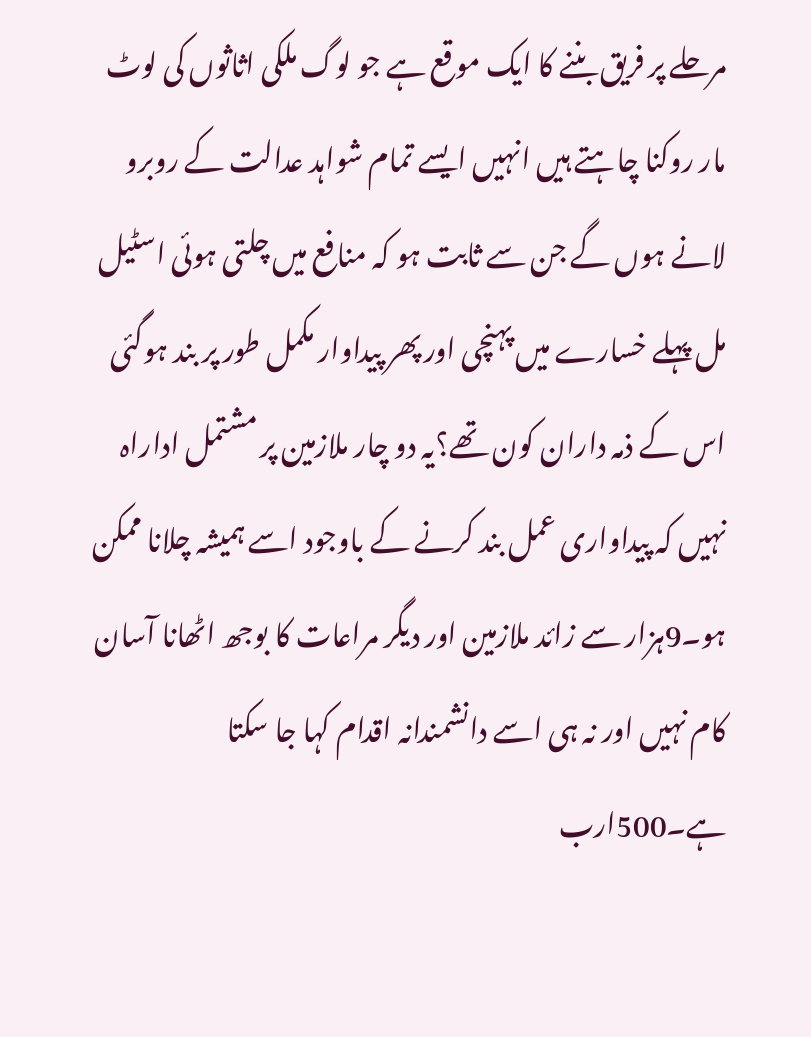مرحلے پر فریق بننے کا ایک موقع ہے جو لوگ ملکی اثاثوں کی لوٹ مار روکنا چاہتے ہیں انہیں ایسے تمام شواہد عدالت کے روبرو لانے ہوں گے جن سے ثابت ہو کہ منافع میں چلتی ہوئی اسٹیل مل پہلے خسارے میں پہنچی اور پھر پیداوار مکمل طور پر بند ہوگئی اس کے ذمہ داران کون تھے؟یہ دو چار ملازمین پر مشتمل اداراہ نہیں کہ پیداواری عمل بند کرنے کے باوجود اسے ہمیشہ چلانا ممکن ہو۔9ہزار سے زائد ملازمین اور دیگر مراعات کا بوجھ اٹھانا آسان کام نہیں اور نہ ہی اسے دانشمندانہ اقدام کہا جا سکتا ہے۔500ارب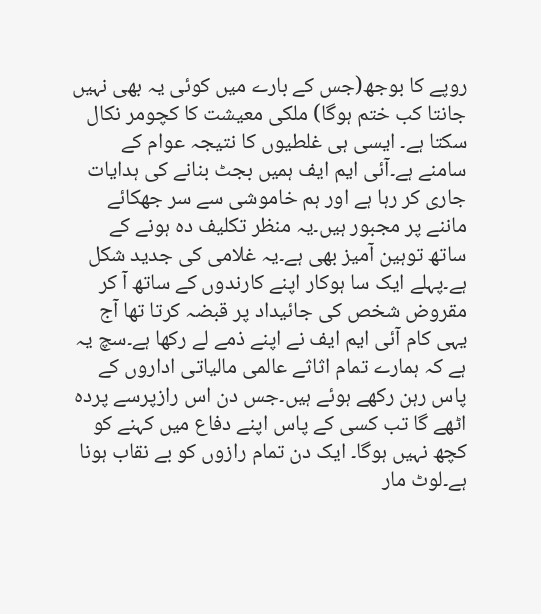روپے کا بوجھ(جس کے بارے میں کوئی یہ بھی نہیں جانتا کب ختم ہوگا) ملکی معیشت کا کچومر نکال سکتا ہے۔ ایسی ہی غلطیوں کا نتیجہ عوام کے سامنے ہے۔آئی ایم ایف ہمیں بجٹ بنانے کی ہدایات جاری کر رہا ہے اور ہم خاموشی سے سر جھکائے ماننے پر مجبور ہیں۔یہ منظر تکلیف دہ ہونے کے ساتھ توہین آمیز بھی ہے۔یہ غلامی کی جدید شکل ہے۔پہلے ایک سا ہوکار اپنے کارندوں کے ساتھ آ کر مقروض شخص کی جائیداد پر قبضہ کرتا تھا آج یہی کام آئی ایم ایف نے اپنے ذمے لے رکھا ہے۔سچ یہ ہے کہ ہمارے تمام اثاثے عالمی مالیاتی اداروں کے پاس رہن رکھے ہوئے ہیں۔جس دن اس رازپرسے پردہ اٹھے گا تب کسی کے پاس اپنے دفاع میں کہنے کو کچھ نہیں ہوگا۔ ایک دن تمام رازوں کو بے نقاب ہونا ہے۔لوٹ مار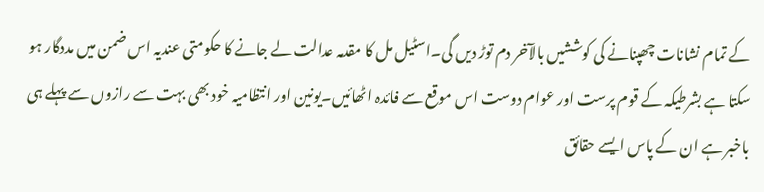کے تمام نشانات چھپنانے کی کوششیں بالآخر دم توڑ دیں گی۔اسٹیل مل کا مقدمہ عدالت لے جانے کا حکومتی عندیہ اس ضمن میں مددگار ہو سکتا ہے بشرطیکہ کے قوم پرست اور عوام دوست اس موقع سے فائدہ اٹھائیں۔یونین اور انتظامیہ خود بھی بہت سے رازوں سے پہلے ہی باخبر ہے ان کے پاس ایسے حقائق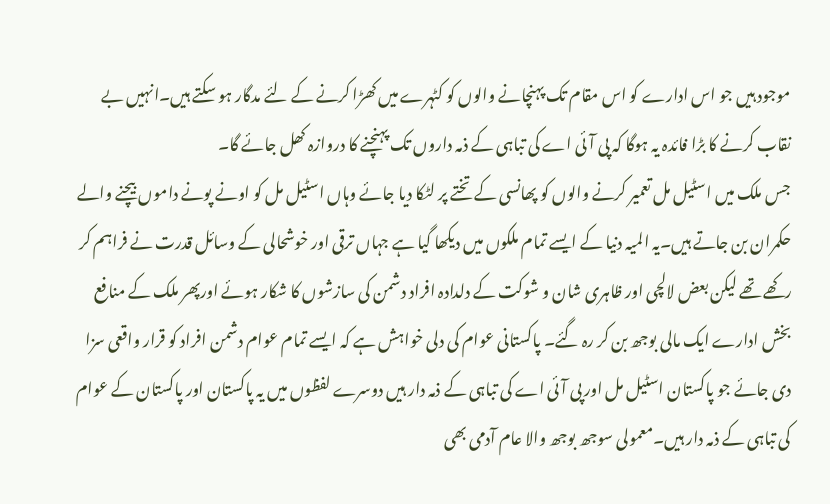موجود ہیں جو اس ادارے کو اس مقام تک پہنچانے والوں کو کٹہرے میں کھڑا کرنے کے لئے مدگار ہو سکتے ہیں۔انہیں بے نقاب کرنے کا بڑا فائدہ یہ ہوگا کہ پی آئی اے کی تباہی کے ذمہ داروں تک پہنچنے کا دروازہ کھل جائے گا۔
جس ملک میں اسٹیل مل تعمیر کرنے والوں کو پھانسی کے تختے پر لٹکا دیا جائے وہاں اسٹیل مل کو اونے پونے داموں بیچنے والے حکمران بن جاتے ہیں۔یہ المیہ دنیا کے ایسے تمام ملکوں میں دیکھا گیا ہے جہاں ترقی اور خوشحالی کے وسائل قدرت نے فراہم کر رکھے تھے لیکن بعض لالچی اور ظاہری شان و شوکت کے دلدادہ افراد دشمن کی سازشوں کا شکار ہوئے اورپھر ملک کے منافع بخش ادارے ایک مالی بوجھ بن کر رہ گئے۔ پاکستانی عوام کی دلی خواہش ہے کہ ایسے تمام عوام دشمن افراد کو قرار واقعی سزا دی جائے جو پاکستان اسٹیل مل اور پی آئی اے کی تباہی کے ذمہ دار ہیں دوسرے لفظوں میں یہ پاکستان اور پاکستان کے عوام کی تباہی کے ذمہ دار ہیں۔معمولی سوجھ بوجھ والا عام آدمی بھی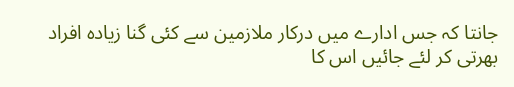جانتا کہ جس ادارے میں درکار ملازمین سے کئی گنا زیادہ افراد بھرتی کر لئے جائیں اس کا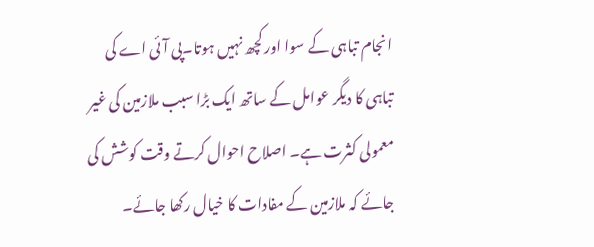انجام تباہی کے سوا اور کچھ نہیں ہوتا۔پی آئی اے کی تباہی کا دیگر عوامل کے ساتھ ایک بڑا سبب ملازمین کی غیر معمولی کثرت ہے۔ اصلاح احوال کرتے وقت کوشش کی جائے کہ ملازمین کے مفادات کا خیال رکھا جائے۔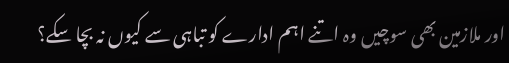اور ملازمین بھی سوچیں وہ اتنے اہم ادارے کو تباہی سے کیوں نہ بچا سکے؟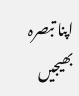اپنا تبصرہ بھیجیں